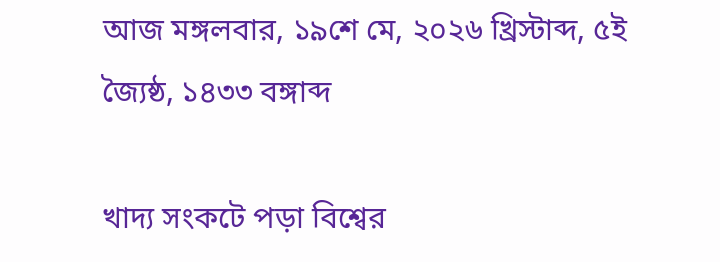আজ মঙ্গলবার, ১৯শে মে, ২০২৬ খ্রিস্টাব্দ, ৫ই জ্যৈষ্ঠ, ১৪৩৩ বঙ্গাব্দ

খাদ্য সংকটে পড়া বিশ্বের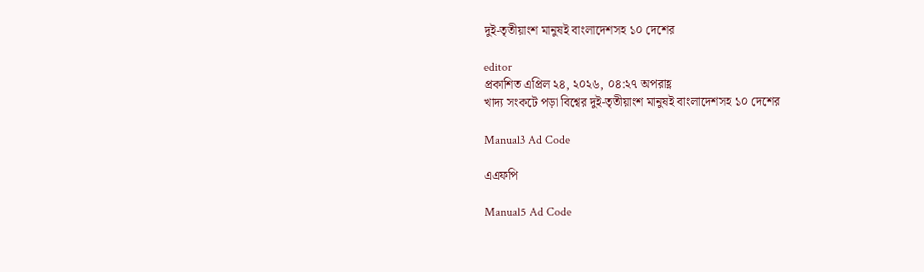দুই-তৃতীয়াংশ মানুষই বাংলাদেশসহ ১০ দেশের

editor
প্রকাশিত এপ্রিল ২৪, ২০২৬, ০৪:২৭ অপরাহ্ণ
খাদ্য সংকটে পড়া বিশ্বের দুই-তৃতীয়াংশ মানুষই বাংলাদেশসহ ১০ দেশের

Manual3 Ad Code

এএফপি

Manual5 Ad Code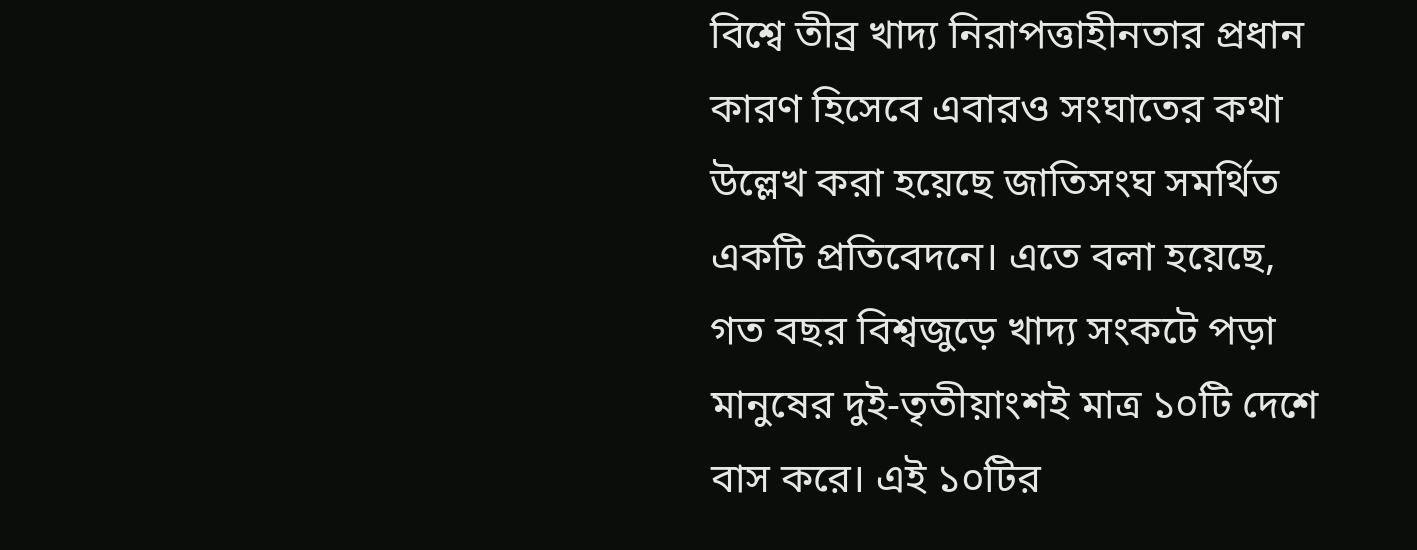বিশ্বে তীব্র খাদ্য নিরাপত্তাহীনতার প্রধান কারণ হিসেবে এবারও সংঘাতের কথা উল্লেখ করা হয়েছে জাতিসংঘ সমর্থিত একটি প্রতিবেদনে। এতে বলা হয়েছে, গত বছর বিশ্বজুড়ে খাদ্য সংকটে পড়া মানুষের দুই-তৃতীয়াংশই মাত্র ১০টি দেশে বাস করে। এই ১০টির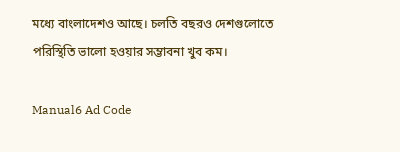মধ্যে বাংলাদেশও আছে। চলতি বছরও দেশগুলোতে পরিস্থিতি ভালো হওয়ার সম্ভাবনা খুব কম।

Manual6 Ad Code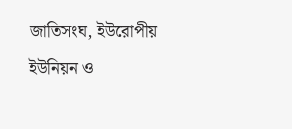জাতিসংঘ, ইউরোপীয় ইউনিয়ন ও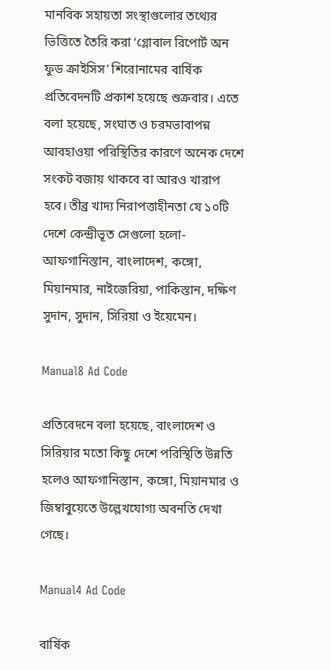মানবিক সহায়তা সংস্থাগুলোর তথ্যের ভিত্তিতে তৈরি করা ‘গ্লোবাল রিপোর্ট অন ফুড ক্রাইসিস’ শিরোনামের বার্ষিক প্রতিবেদনটি প্রকাশ হয়েছে শুক্রবার। এতে বলা হয়েছে, সংঘাত ও চরমভাবাপন্ন আবহাওয়া পরিস্থিতির কারণে অনেক দেশে সংকট বজায় থাকবে বা আরও খারাপ হবে। তীব্র খাদ্য নিরাপত্তাহীনতা যে ১০টি দেশে কেন্দ্রীভূত সেগুলো হলো- আফগানিস্তান, বাংলাদেশ, কঙ্গো, মিয়ানমার, নাইজেরিয়া, পাকিস্তান, দক্ষিণ সুদান, সুদান, সিরিয়া ও ইয়েমেন।

Manual8 Ad Code

প্রতিবেদনে বলা হয়েছে, বাংলাদেশ ও সিরিয়ার মতো কিছু দেশে পরিস্থিতি উন্নতি হলেও আফগানিস্তান, কঙ্গো, মিয়ানমার ও জিম্বাবুয়েতে উল্লেখযোগ্য অবনতি দেখা গেছে।

Manual4 Ad Code

বার্ষিক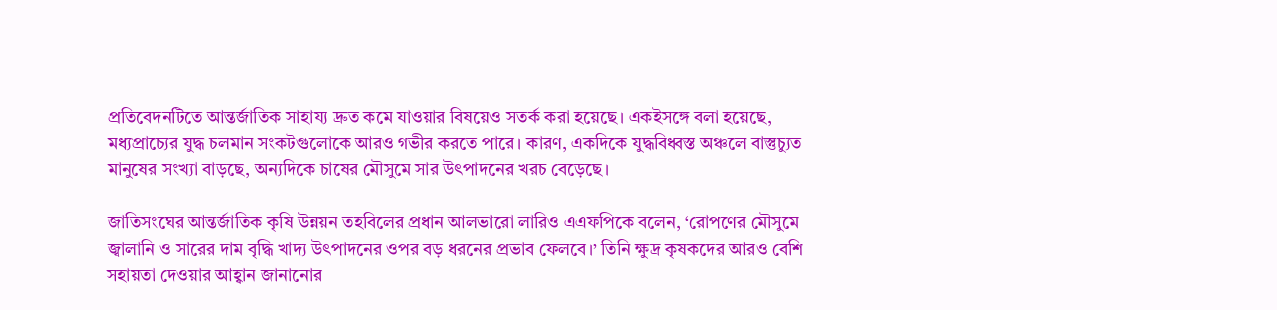প্রতিবেদনটিতে আন্তর্জাতিক সাহায্য দ্রুত কমে যাওয়ার বিষয়েও সতর্ক করা হয়েছে। একইসঙ্গে বলা হয়েছে, মধ্যপ্রাচ্যের যুদ্ধ চলমান সংকটগুলোকে আরও গভীর করতে পারে। কারণ, একদিকে যুদ্ধবিধ্বস্ত অঞ্চলে বাস্তুচ্যুত মানুষের সংখ্যা বাড়ছে, অন্যদিকে চাষের মৌসুমে সার উৎপাদনের খরচ বেড়েছে।

জাতিসংঘের আন্তর্জাতিক কৃষি উন্নয়ন তহবিলের প্রধান আলভারো লারিও এএফপিকে বলেন, ‘রোপণের মৌসুমে জ্বালানি ও সারের দাম বৃদ্ধি খাদ্য উৎপাদনের ওপর বড় ধরনের প্রভাব ফেলবে।’ তিনি ক্ষুদ্র কৃষকদের আরও বেশি সহায়তা দেওয়ার আহ্বান জানানোর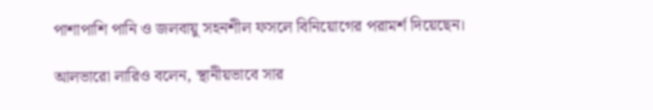পাশাপাশি পানি ও জলবায়ু সহনশীল ফসলে বিনিয়োগের পরামর্শ দিয়েছেন।

আলভারো লারিও বলেন, স্থানীয়ভাবে সার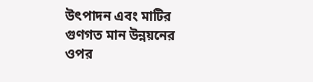উৎপাদন এবং মাটির গুণগত মান উন্নয়নের ওপর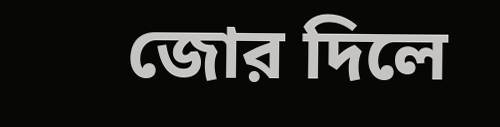জোর দিলে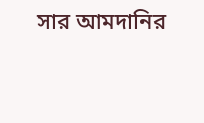সার আমদানির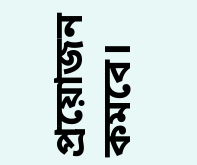প্রয়োজন কমবে।